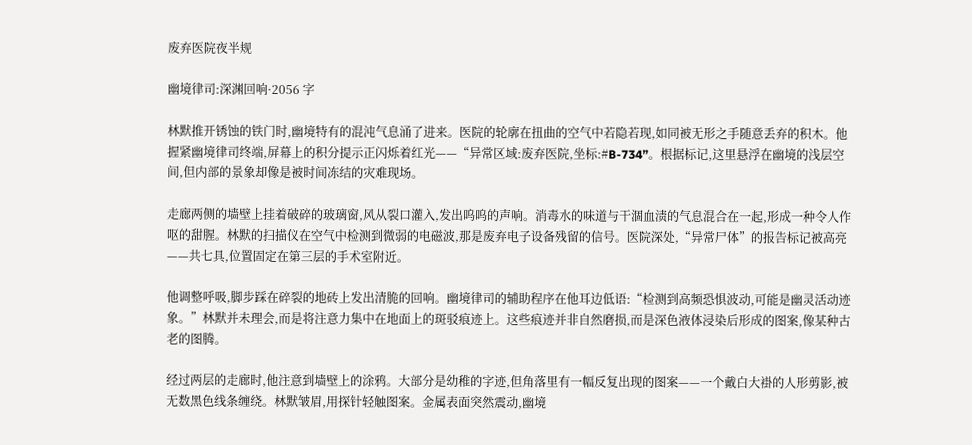废弃医院夜半规

幽境律司:深渊回响·2056 字

林默推开锈蚀的铁门时,幽境特有的混沌气息涌了进来。医院的轮廓在扭曲的空气中若隐若现,如同被无形之手随意丢弃的积木。他握紧幽境律司终端,屏幕上的积分提示正闪烁着红光——“异常区域:废弃医院,坐标:#B-734”。根据标记,这里悬浮在幽境的浅层空间,但内部的景象却像是被时间冻结的灾难现场。

走廊两侧的墙壁上挂着破碎的玻璃窗,风从裂口灌入,发出呜呜的声响。消毒水的味道与干涸血渍的气息混合在一起,形成一种令人作呕的甜腥。林默的扫描仪在空气中检测到微弱的电磁波,那是废弃电子设备残留的信号。医院深处,“异常尸体”的报告标记被高亮——共七具,位置固定在第三层的手术室附近。

他调整呼吸,脚步踩在碎裂的地砖上发出清脆的回响。幽境律司的辅助程序在他耳边低语:“检测到高频恐惧波动,可能是幽灵活动迹象。”林默并未理会,而是将注意力集中在地面上的斑驳痕迹上。这些痕迹并非自然磨损,而是深色液体浸染后形成的图案,像某种古老的图腾。

经过两层的走廊时,他注意到墙壁上的涂鸦。大部分是幼稚的字迹,但角落里有一幅反复出现的图案——一个戴白大褂的人形剪影,被无数黑色线条缠绕。林默皱眉,用探针轻触图案。金属表面突然震动,幽境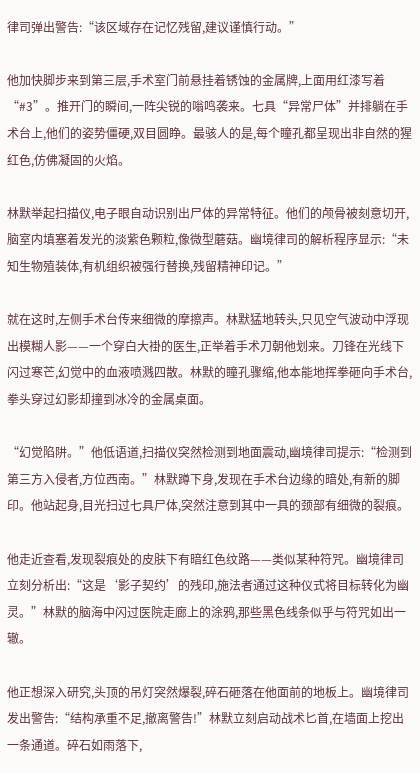律司弹出警告:“该区域存在记忆残留,建议谨慎行动。”

他加快脚步来到第三层,手术室门前悬挂着锈蚀的金属牌,上面用红漆写着“#3”。推开门的瞬间,一阵尖锐的嗡鸣袭来。七具“异常尸体”并排躺在手术台上,他们的姿势僵硬,双目圆睁。最骇人的是,每个瞳孔都呈现出非自然的猩红色,仿佛凝固的火焰。

林默举起扫描仪,电子眼自动识别出尸体的异常特征。他们的颅骨被刻意切开,脑室内填塞着发光的淡紫色颗粒,像微型蘑菇。幽境律司的解析程序显示:“未知生物殖装体,有机组织被强行替换,残留精神印记。”

就在这时,左侧手术台传来细微的摩擦声。林默猛地转头,只见空气波动中浮现出模糊人影——一个穿白大褂的医生,正举着手术刀朝他划来。刀锋在光线下闪过寒芒,幻觉中的血液喷溅四散。林默的瞳孔骤缩,他本能地挥拳砸向手术台,拳头穿过幻影却撞到冰冷的金属桌面。

“幻觉陷阱。”他低语道,扫描仪突然检测到地面震动,幽境律司提示:“检测到第三方入侵者,方位西南。”林默蹲下身,发现在手术台边缘的暗处,有新的脚印。他站起身,目光扫过七具尸体,突然注意到其中一具的颈部有细微的裂痕。

他走近查看,发现裂痕处的皮肤下有暗红色纹路——类似某种符咒。幽境律司立刻分析出:“这是‘影子契约’的残印,施法者通过这种仪式将目标转化为幽灵。”林默的脑海中闪过医院走廊上的涂鸦,那些黑色线条似乎与符咒如出一辙。

他正想深入研究,头顶的吊灯突然爆裂,碎石砸落在他面前的地板上。幽境律司发出警告:“结构承重不足,撤离警告!”林默立刻启动战术匕首,在墙面上挖出一条通道。碎石如雨落下,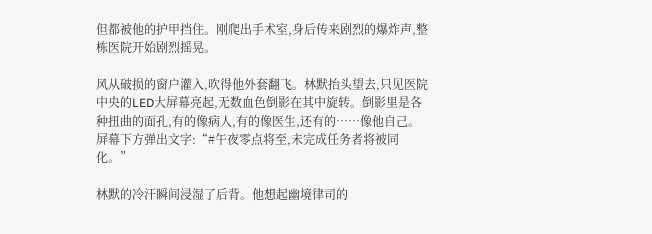但都被他的护甲挡住。刚爬出手术室,身后传来剧烈的爆炸声,整栋医院开始剧烈摇晃。

风从破损的窗户灌入,吹得他外套翻飞。林默抬头望去,只见医院中央的LED大屏幕亮起,无数血色倒影在其中旋转。倒影里是各种扭曲的面孔,有的像病人,有的像医生,还有的……像他自己。屏幕下方弹出文字:“#午夜零点将至,未完成任务者将被同化。”

林默的冷汗瞬间浸湿了后背。他想起幽境律司的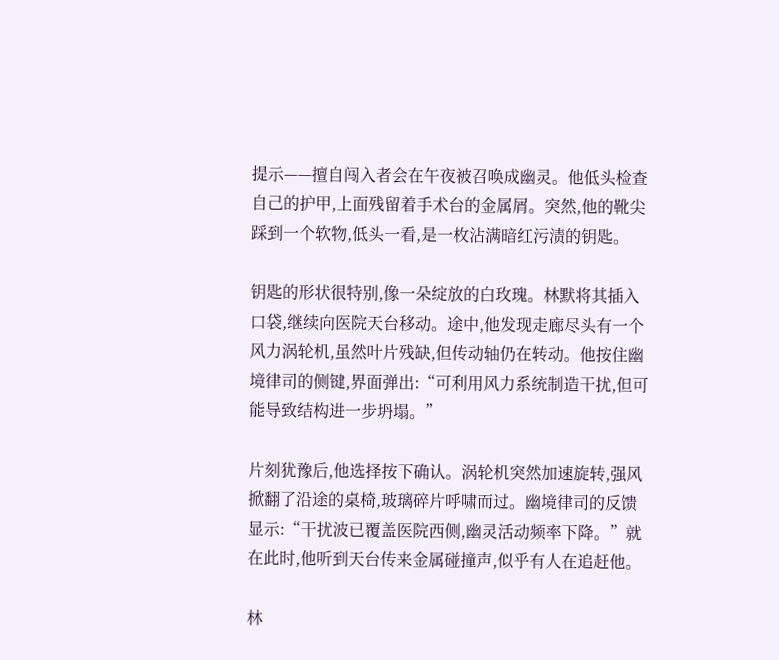提示——擅自闯入者会在午夜被召唤成幽灵。他低头检查自己的护甲,上面残留着手术台的金属屑。突然,他的靴尖踩到一个软物,低头一看,是一枚沾满暗红污渍的钥匙。

钥匙的形状很特别,像一朵绽放的白玫瑰。林默将其插入口袋,继续向医院天台移动。途中,他发现走廊尽头有一个风力涡轮机,虽然叶片残缺,但传动轴仍在转动。他按住幽境律司的侧键,界面弹出:“可利用风力系统制造干扰,但可能导致结构进一步坍塌。”

片刻犹豫后,他选择按下确认。涡轮机突然加速旋转,强风掀翻了沿途的桌椅,玻璃碎片呼啸而过。幽境律司的反馈显示:“干扰波已覆盖医院西侧,幽灵活动频率下降。”就在此时,他听到天台传来金属碰撞声,似乎有人在追赶他。

林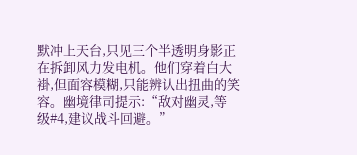默冲上天台,只见三个半透明身影正在拆卸风力发电机。他们穿着白大褂,但面容模糊,只能辨认出扭曲的笑容。幽境律司提示:“敌对幽灵,等级#4,建议战斗回避。”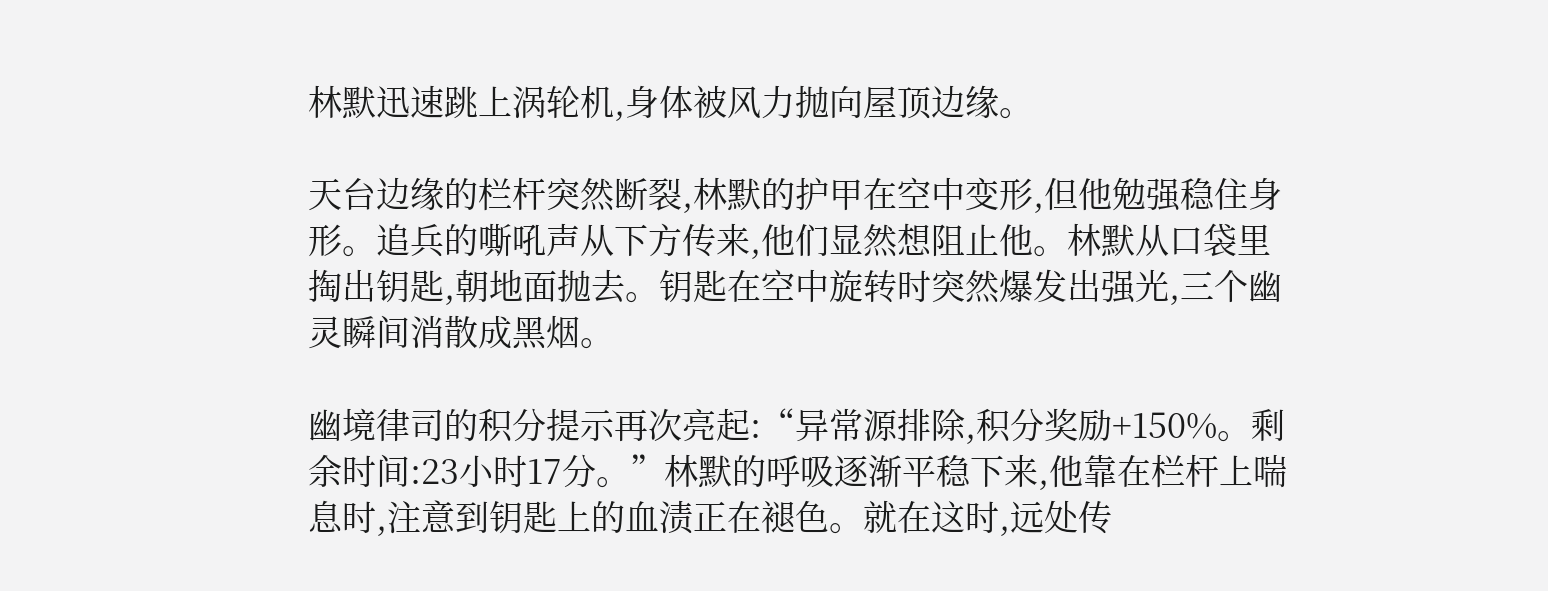林默迅速跳上涡轮机,身体被风力抛向屋顶边缘。

天台边缘的栏杆突然断裂,林默的护甲在空中变形,但他勉强稳住身形。追兵的嘶吼声从下方传来,他们显然想阻止他。林默从口袋里掏出钥匙,朝地面抛去。钥匙在空中旋转时突然爆发出强光,三个幽灵瞬间消散成黑烟。

幽境律司的积分提示再次亮起:“异常源排除,积分奖励+150%。剩余时间:23小时17分。”林默的呼吸逐渐平稳下来,他靠在栏杆上喘息时,注意到钥匙上的血渍正在褪色。就在这时,远处传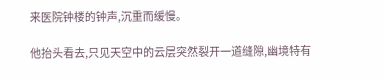来医院钟楼的钟声,沉重而缓慢。

他抬头看去,只见天空中的云层突然裂开一道缝隙,幽境特有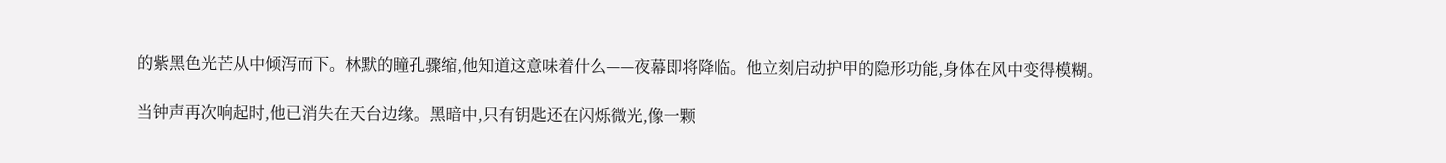的紫黑色光芒从中倾泻而下。林默的瞳孔骤缩,他知道这意味着什么——夜幕即将降临。他立刻启动护甲的隐形功能,身体在风中变得模糊。

当钟声再次响起时,他已消失在天台边缘。黑暗中,只有钥匙还在闪烁微光,像一颗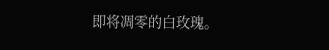即将凋零的白玫瑰。